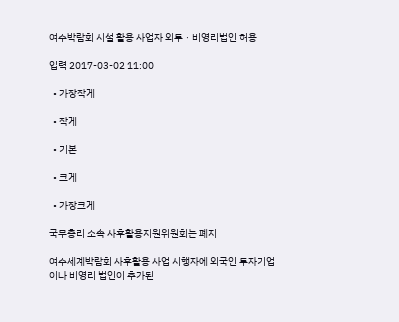여수박람회 시설 활용 사업자 외투ㆍ비영리법인 허용

입력 2017-03-02 11:00

  • 가장작게

  • 작게

  • 기본

  • 크게

  • 가장크게

국무총리 소속 사후활용지원위원회는 폐지

여수세계박람회 사후활용 사업 시행자에 외국인 투자기업이나 비영리 법인이 추가된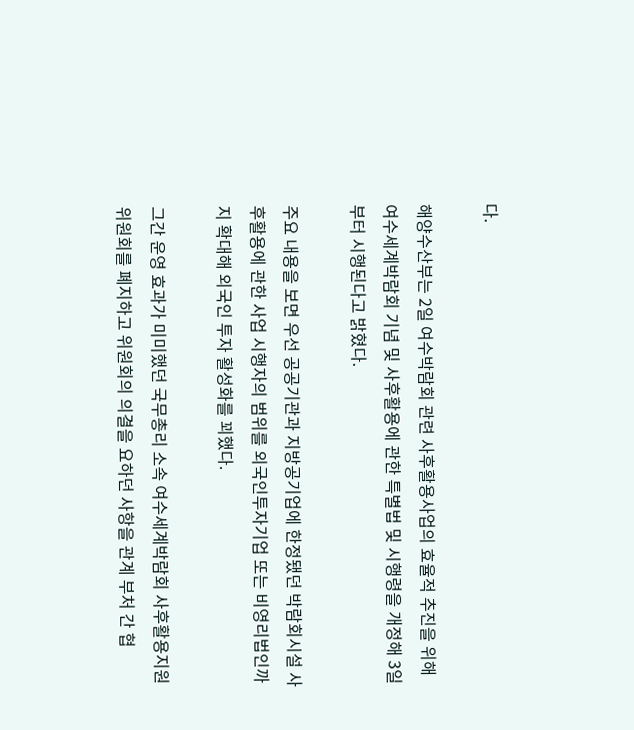다.

해양수산부는 2일 여수박람회 관련 사후활용사업의 효율적 추진을 위해 여수세계박람회 기념 및 사후활용에 관한 특별법 및 시행령을 개정해 3일부터 시행된다고 밝혔다.

주요 내용을 보면 우선 공공기관과 지방공기업에 한정됐던 박람회시설 사후활용에 관한 사업 시행자의 범위를 외국인투자기업 또는 비영리법인까지 확대해 외국인 투자 활성화를 꾀했다.

그간 운영 효과가 미미했던 국무총리 소속 여수세계박람회 사후활용지원위원회를 폐지하고 위원회의 의결을 요하던 사항을 관계 부처 간 협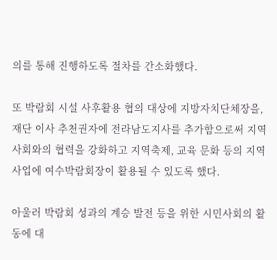의를 통해 진행하도록 절차를 간소화했다.

또 박람회 시설 사후활용 협의 대상에 지방자치단체장을, 재단 이사 추천권자에 전라남도지사를 추가함으로써 지역사회와의 협력을 강화하고 지역축제, 교육 문화 등의 지역사업에 여수박람회장이 활용될 수 있도록 했다.

아울러 박람회 성과의 계승 발전 등을 위한 시민사회의 활동에 대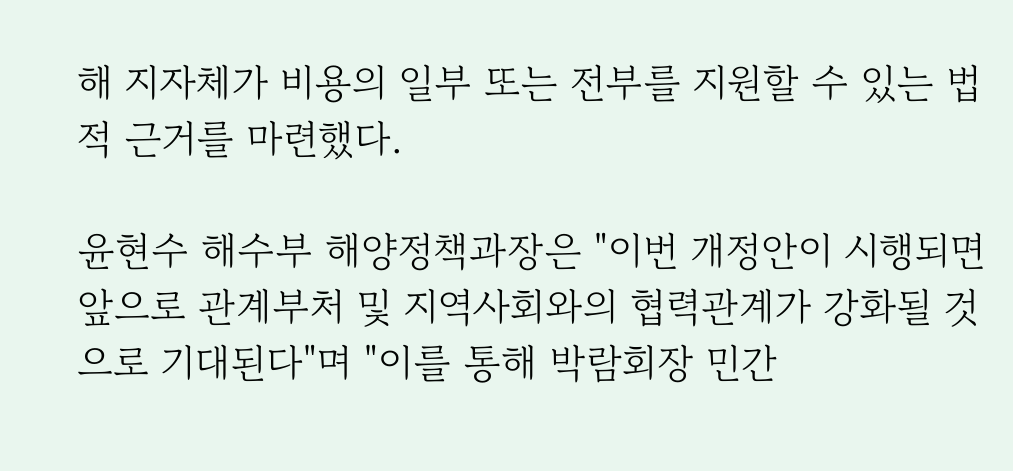해 지자체가 비용의 일부 또는 전부를 지원할 수 있는 법적 근거를 마련했다.

윤현수 해수부 해양정책과장은 "이번 개정안이 시행되면 앞으로 관계부처 및 지역사회와의 협력관계가 강화될 것으로 기대된다"며 "이를 통해 박람회장 민간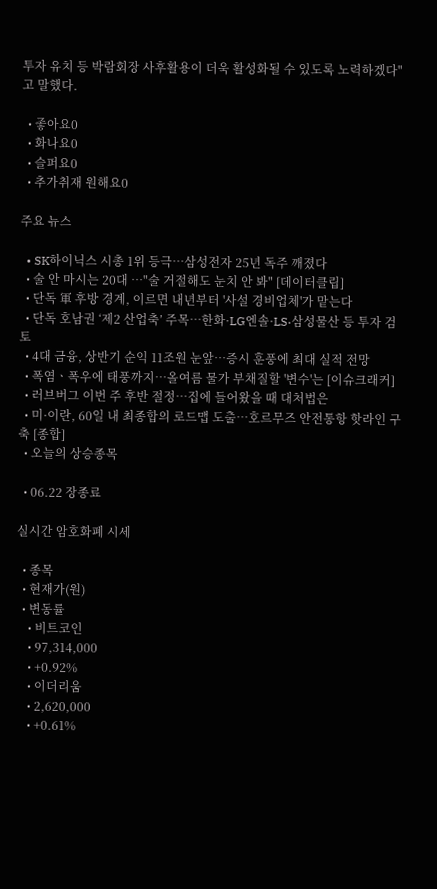투자 유치 등 박람회장 사후활용이 더욱 활성화될 수 있도록 노력하겠다"고 말했다.

  • 좋아요0
  • 화나요0
  • 슬퍼요0
  • 추가취재 원해요0

주요 뉴스

  • SK하이닉스 시총 1위 등극…삼성전자 25년 독주 깨졌다
  • 술 안 마시는 20대 …"술 거절해도 눈치 안 봐" [데이터클립]
  • 단독 軍 후방 경계, 이르면 내년부터 '사설 경비업체'가 맡는다
  • 단독 호남권 ‘제2 산업축’ 주목…한화·LG엔솔·LS·삼성물산 등 투자 검토
  • 4대 금융, 상반기 순익 11조원 눈앞⋯증시 훈풍에 최대 실적 전망
  • 폭염ㆍ폭우에 태풍까지⋯올여름 물가 부채질할 '변수'는 [이슈크래커]
  • 러브버그 이번 주 후반 절정⋯집에 들어왔을 때 대처법은
  • 미·이란, 60일 내 최종합의 로드맵 도출…호르무즈 안전통항 핫라인 구축 [종합]
  • 오늘의 상승종목

  • 06.22 장종료

실시간 암호화폐 시세

  • 종목
  • 현재가(원)
  • 변동률
    • 비트코인
    • 97,314,000
    • +0.92%
    • 이더리움
    • 2,620,000
    • +0.61%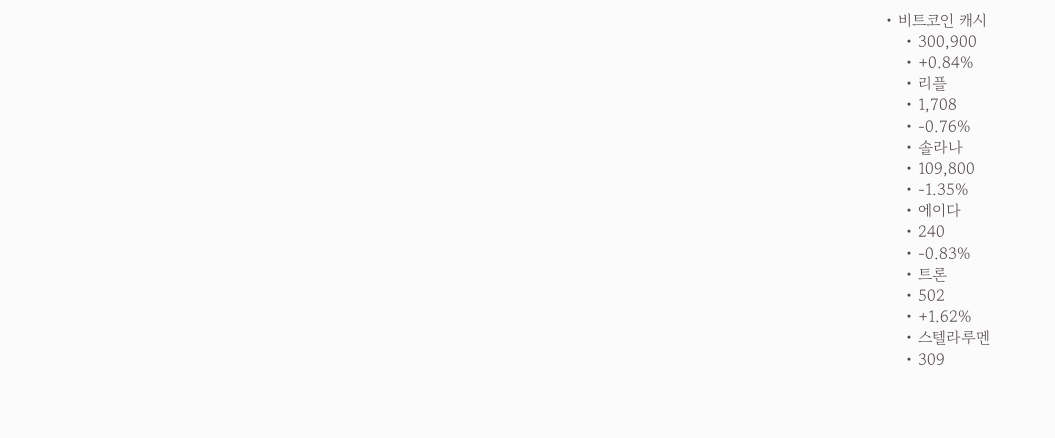• 비트코인 캐시
    • 300,900
    • +0.84%
    • 리플
    • 1,708
    • -0.76%
    • 솔라나
    • 109,800
    • -1.35%
    • 에이다
    • 240
    • -0.83%
    • 트론
    • 502
    • +1.62%
    • 스텔라루멘
    • 309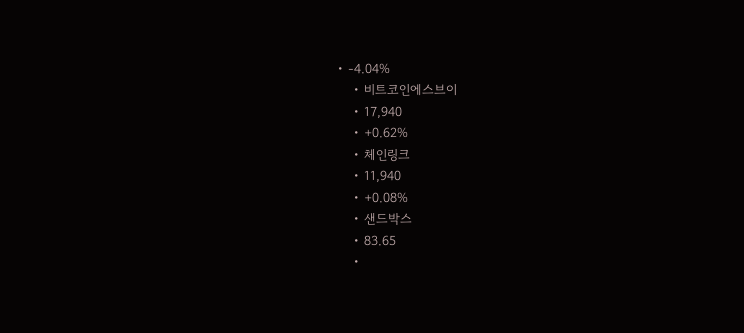• -4.04%
    • 비트코인에스브이
    • 17,940
    • +0.62%
    • 체인링크
    • 11,940
    • +0.08%
    • 샌드박스
    • 83.65
    •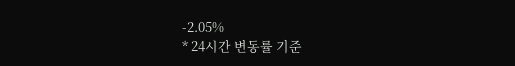-2.05%
* 24시간 변동률 기준